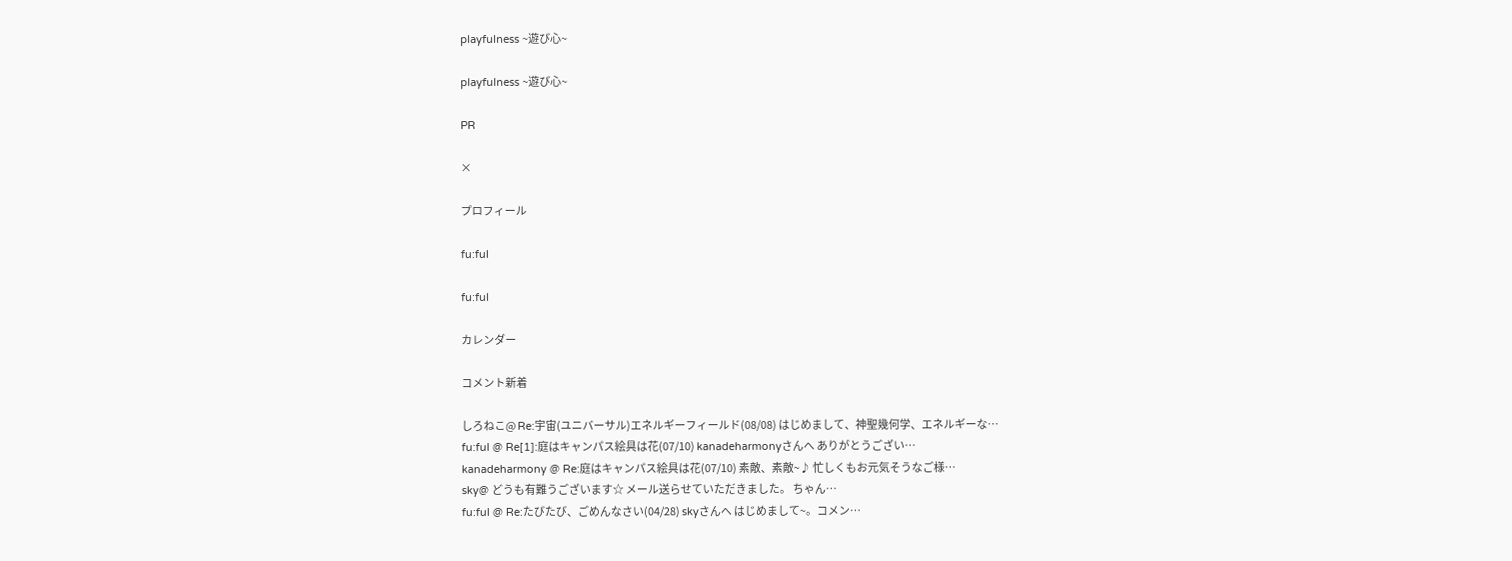playfulness ~遊び心~

playfulness ~遊び心~

PR

×

プロフィール

fu:ful

fu:ful

カレンダー

コメント新着

しろねこ@ Re:宇宙(ユニバーサル)エネルギーフィールド(08/08) はじめまして、神聖幾何学、エネルギーな…
fu:ful @ Re[1]:庭はキャンパス絵具は花(07/10) kanadeharmonyさんへ ありがとうござい…
kanadeharmony @ Re:庭はキャンパス絵具は花(07/10) 素敵、素敵~♪ 忙しくもお元気そうなご様…
sky@ どうも有難うございます☆ メール送らせていただきました。 ちゃん…
fu:ful @ Re:たびたび、ごめんなさい(04/28) skyさんへ はじめまして~。コメン…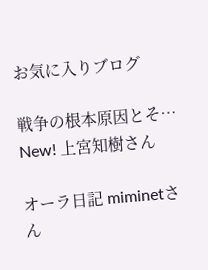お気に入りブログ

戦争の根本原因とそ… New! 上宮知樹さん

オーラ日記 miminetさん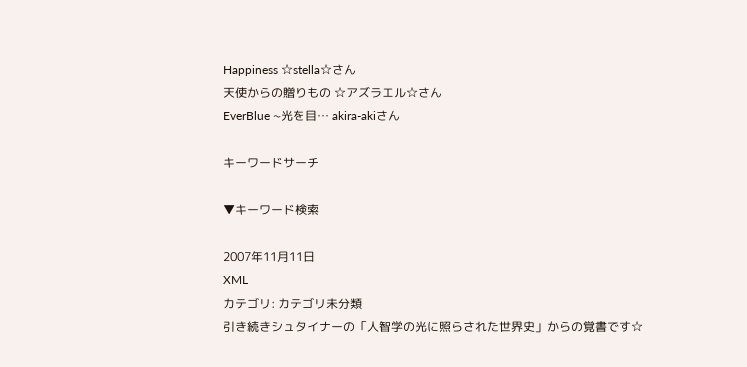Happiness ☆stella☆さん
天使からの贈りもの ☆アズラエル☆さん
EverBlue ~光を目… akira-akiさん

キーワードサーチ

▼キーワード検索

2007年11月11日
XML
カテゴリ: カテゴリ未分類
引き続きシュタイナーの「人智学の光に照らされた世界史」からの覚書です☆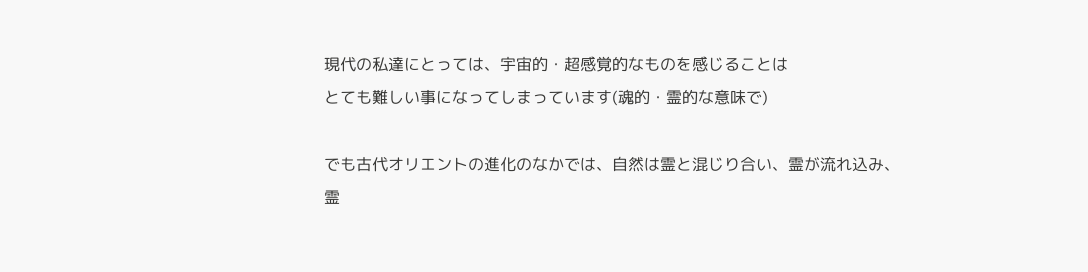現代の私達にとっては、宇宙的・超感覚的なものを感じることは
とても難しい事になってしまっています(魂的・霊的な意味で)

でも古代オリエントの進化のなかでは、自然は霊と混じり合い、霊が流れ込み、
霊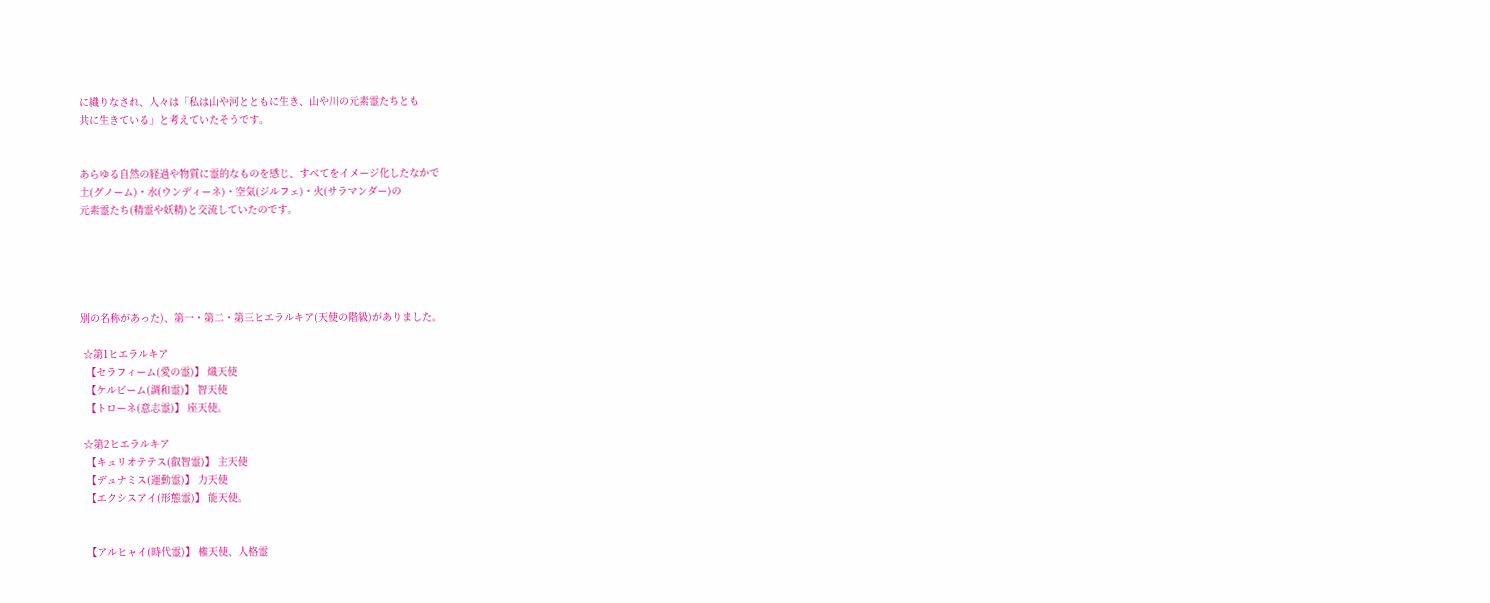に織りなされ、人々は「私は山や河とともに生き、山や川の元素霊たちとも
共に生きている」と考えていたそうです。


あらゆる自然の経過や物質に霊的なものを感じ、すべてをイメージ化したなかで
土(グノーム)・水(ウンディーネ)・空気(ジルフェ)・火(サラマンダー)の
元素霊たち(精霊や妖精)と交流していたのです。





別の名称があった)、第一・第二・第三ヒエラルキア(天使の階級)がありました。

 ☆第1ヒエラルキア
  【セラフィーム(愛の霊)】 熾天使
  【ケルビーム(調和霊)】 智天使
  【トローネ(意志霊)】 座天使。

 ☆第2ヒエラルキア
  【キュリオテテス(叡智霊)】 主天使
  【デュナミス(運動霊)】 力天使
  【エクシスアイ(形態霊)】 能天使。


  【アルヒャイ(時代霊)】 権天使、人格霊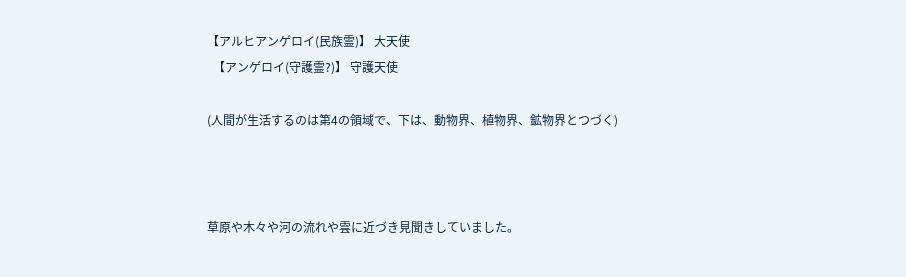【アルヒアンゲロイ(民族霊)】 大天使
  【アンゲロイ(守護霊?)】 守護天使

(人間が生活するのは第4の領域で、下は、動物界、植物界、鉱物界とつづく)



草原や木々や河の流れや雲に近づき見聞きしていました。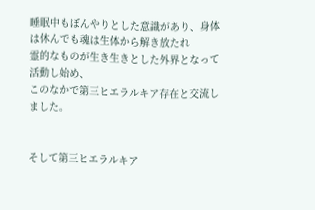睡眠中もぼんやりとした意識があり、身体は休んでも魂は生体から解き放たれ
霊的なものが生き生きとした外界となって活動し始め、
このなかで第三ヒエラルキア存在と交流しました。


そして第三ヒエラルキア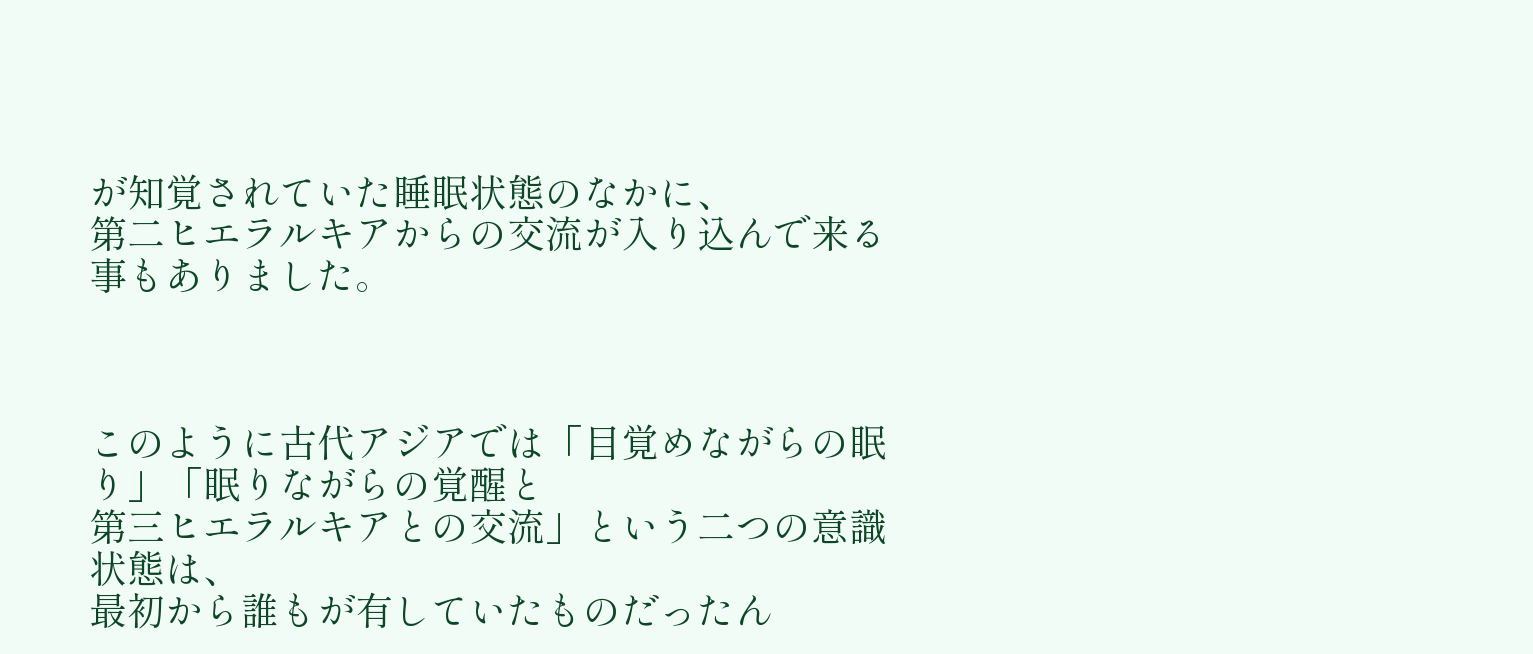が知覚されていた睡眠状態のなかに、
第二ヒエラルキアからの交流が入り込んで来る事もありました。



このように古代アジアでは「目覚めながらの眠り」「眠りながらの覚醒と
第三ヒエラルキアとの交流」という二つの意識状態は、
最初から誰もが有していたものだったん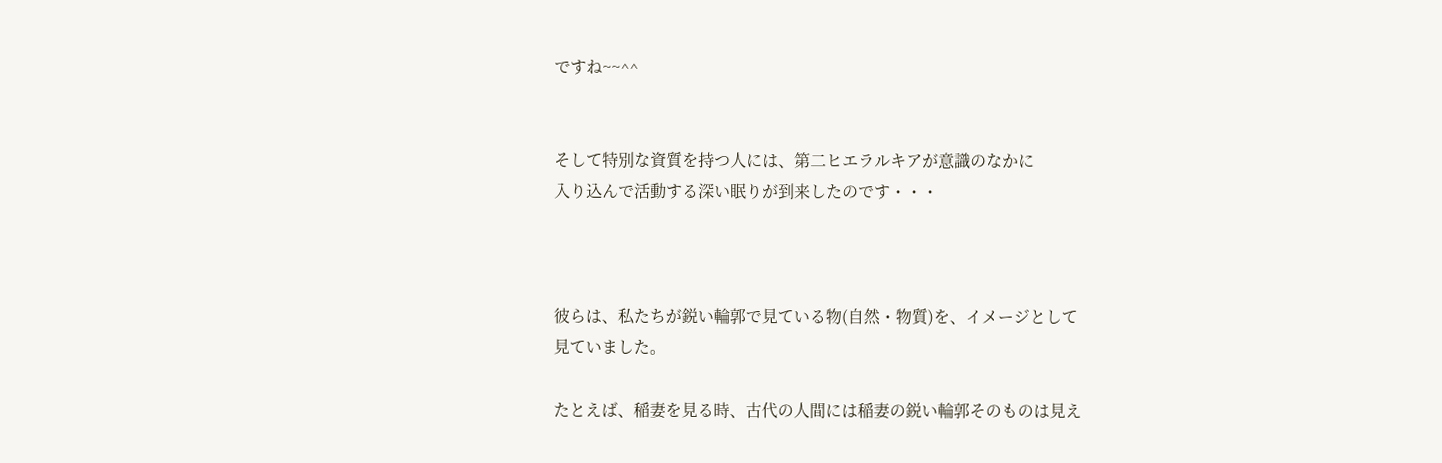ですね~~^^


そして特別な資質を持つ人には、第二ヒエラルキアが意識のなかに
入り込んで活動する深い眠りが到来したのです・・・



彼らは、私たちが鋭い輪郭で見ている物(自然・物質)を、イメージとして
見ていました。

たとえば、稲妻を見る時、古代の人間には稲妻の鋭い輪郭そのものは見え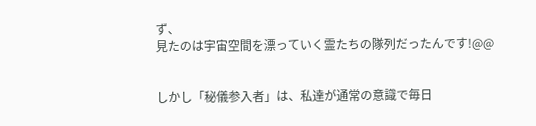ず、
見たのは宇宙空間を漂っていく霊たちの隊列だったんです!@@


しかし「秘儀参入者」は、私達が通常の意識で毎日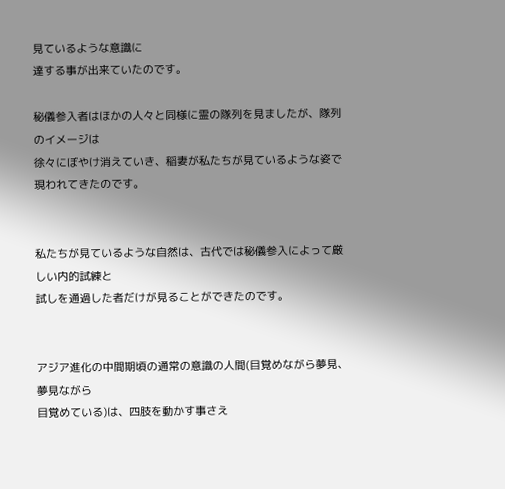見ているような意識に
達する事が出来ていたのです。

秘儀参入者はほかの人々と同様に霊の隊列を見ましたが、隊列のイメージは
徐々にぼやけ消えていき、稲妻が私たちが見ているような姿で現われてきたのです。


私たちが見ているような自然は、古代では秘儀参入によって厳しい内的試練と
試しを通過した者だけが見ることができたのです。


アジア進化の中間期頃の通常の意識の人間(目覚めながら夢見、夢見ながら
目覚めている)は、四肢を動かす事さえ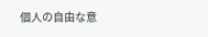個人の自由な意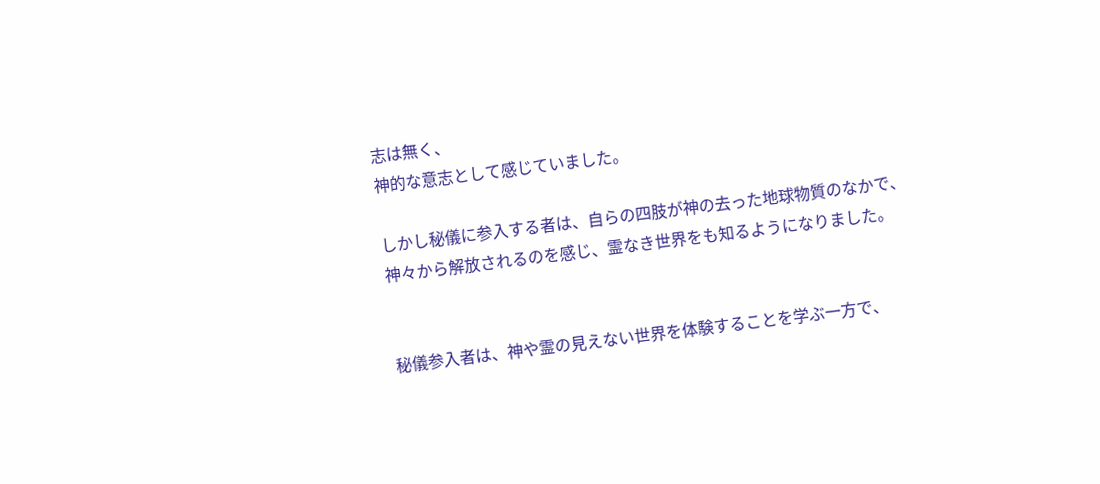志は無く、
神的な意志として感じていました。

しかし秘儀に参入する者は、自らの四肢が神の去った地球物質のなかで、
神々から解放されるのを感じ、霊なき世界をも知るようになりました。


秘儀参入者は、神や霊の見えない世界を体験することを学ぶ一方で、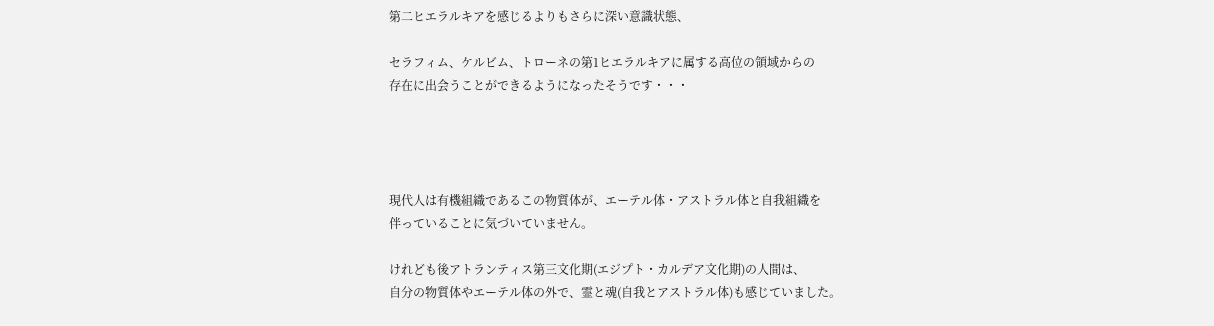第二ヒエラルキアを感じるよりもさらに深い意識状態、

セラフィム、ケルビム、トローネの第1ヒエラルキアに属する高位の領域からの
存在に出会うことができるようになったそうです・・・




現代人は有機組織であるこの物質体が、エーテル体・アストラル体と自我組織を
伴っていることに気づいていません。

けれども後アトランティス第三文化期(エジプト・カルデア文化期)の人間は、
自分の物質体やエーテル体の外で、霊と魂(自我とアストラル体)も感じていました。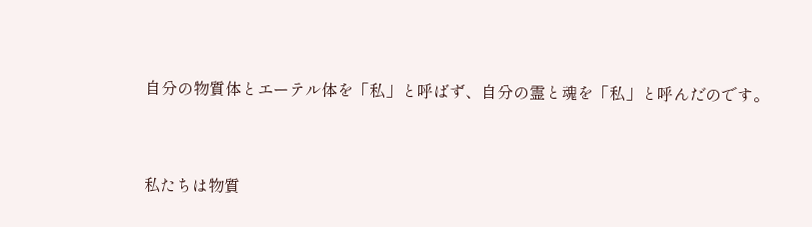自分の物質体とエーテル体を「私」と呼ばず、自分の霊と魂を「私」と呼んだのです。


私たちは物質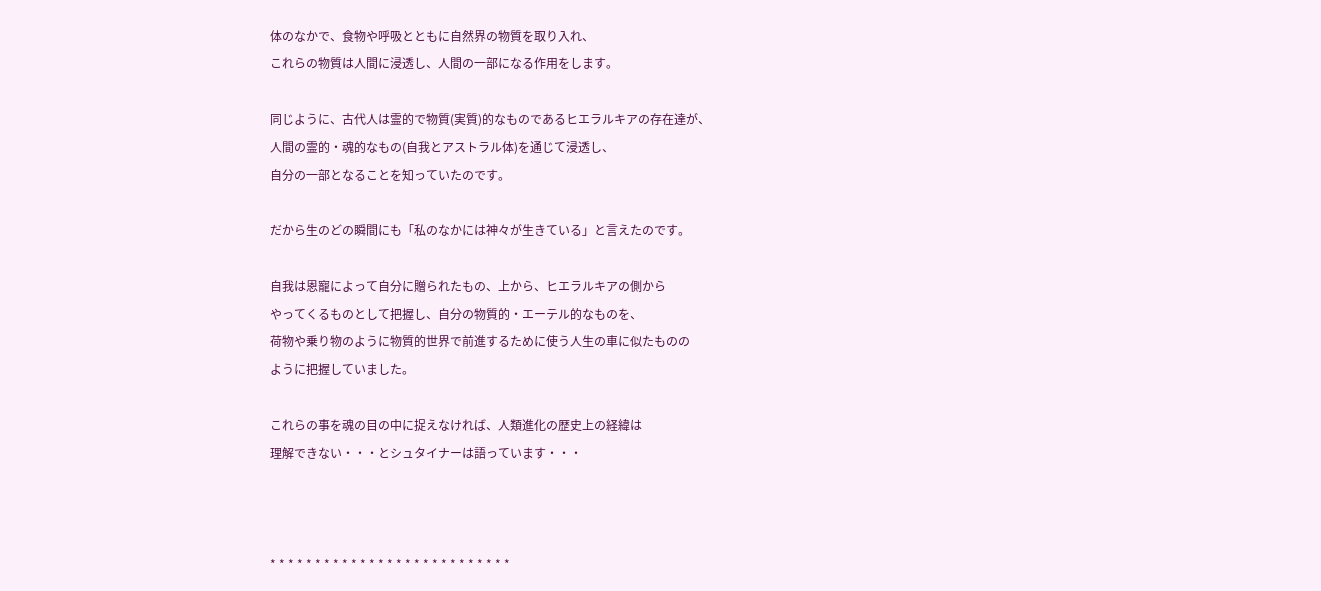体のなかで、食物や呼吸とともに自然界の物質を取り入れ、
これらの物質は人間に浸透し、人間の一部になる作用をします。

同じように、古代人は霊的で物質(実質)的なものであるヒエラルキアの存在達が、
人間の霊的・魂的なもの(自我とアストラル体)を通じて浸透し、
自分の一部となることを知っていたのです。

だから生のどの瞬間にも「私のなかには神々が生きている」と言えたのです。

自我は恩寵によって自分に贈られたもの、上から、ヒエラルキアの側から
やってくるものとして把握し、自分の物質的・エーテル的なものを、
荷物や乗り物のように物質的世界で前進するために使う人生の車に似たものの
ように把握していました。

これらの事を魂の目の中に捉えなければ、人類進化の歴史上の経緯は
理解できない・・・とシュタイナーは語っています・・・



* * * * * * * * * * * * * * * * * * * * * * * * * * *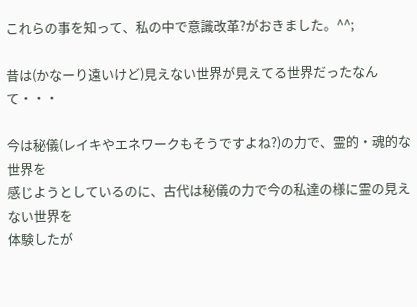これらの事を知って、私の中で意識改革?がおきました。^^;

昔は(かなーり遠いけど)見えない世界が見えてる世界だったなんて・・・

今は秘儀(レイキやエネワークもそうですよね?)の力で、霊的・魂的な世界を
感じようとしているのに、古代は秘儀の力で今の私達の様に霊の見えない世界を
体験したが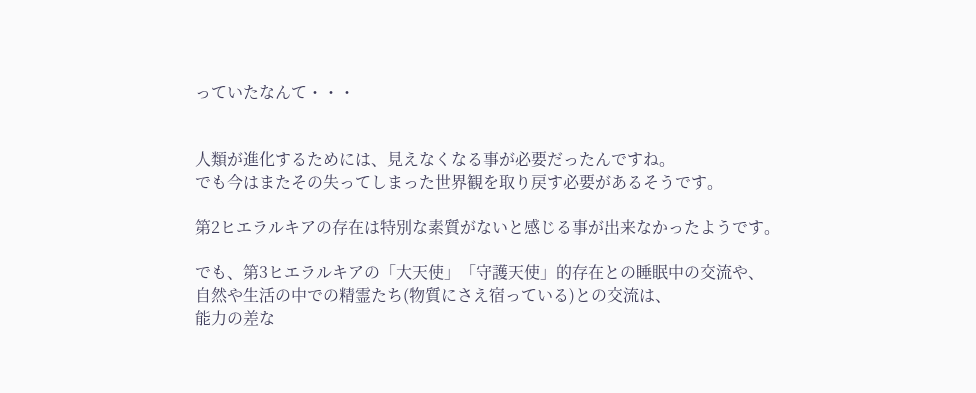っていたなんて・・・


人類が進化するためには、見えなくなる事が必要だったんですね。
でも今はまたその失ってしまった世界観を取り戻す必要があるそうです。

第2ヒエラルキアの存在は特別な素質がないと感じる事が出来なかったようです。

でも、第3ヒエラルキアの「大天使」「守護天使」的存在との睡眠中の交流や、
自然や生活の中での精霊たち(物質にさえ宿っている)との交流は、
能力の差な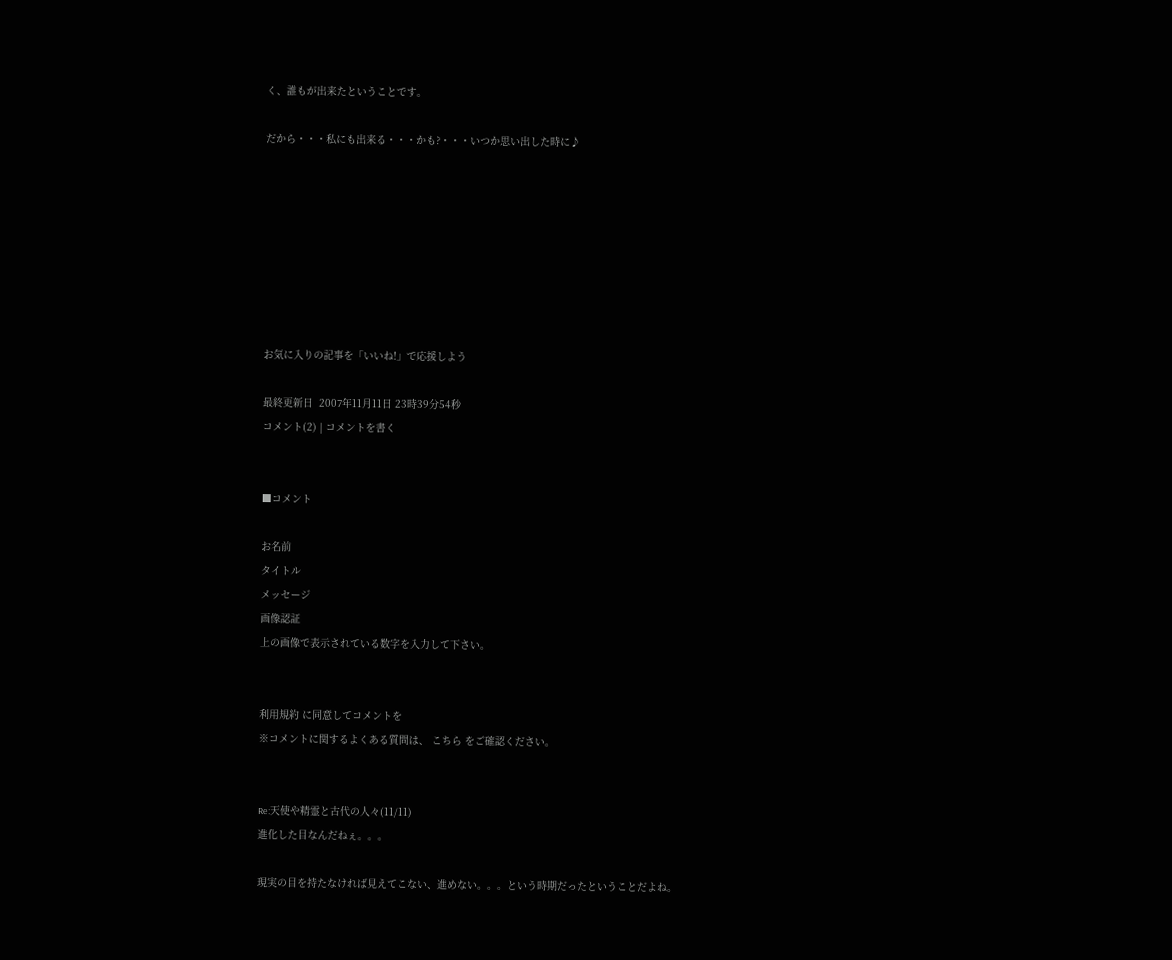く、誰もが出来たということです。

だから・・・私にも出来る・・・かも?・・・いつか思い出した時に♪








お気に入りの記事を「いいね!」で応援しよう

最終更新日  2007年11月11日 23時39分54秒
コメント(2) | コメントを書く


■コメント

お名前
タイトル
メッセージ
画像認証
上の画像で表示されている数字を入力して下さい。


利用規約 に同意してコメントを
※コメントに関するよくある質問は、 こちら をご確認ください。


Re:天使や精霊と古代の人々(11/11)
進化した目なんだねぇ。。。

現実の目を持たなければ見えてこない、進めない。。。という時期だったということだよね。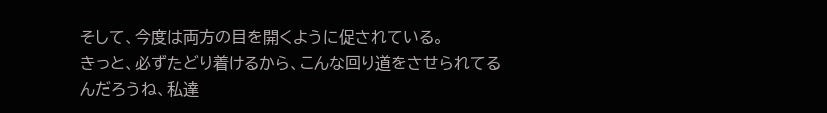そして、今度は両方の目を開くように促されている。
きっと、必ずたどり着けるから、こんな回り道をさせられてるんだろうね、私達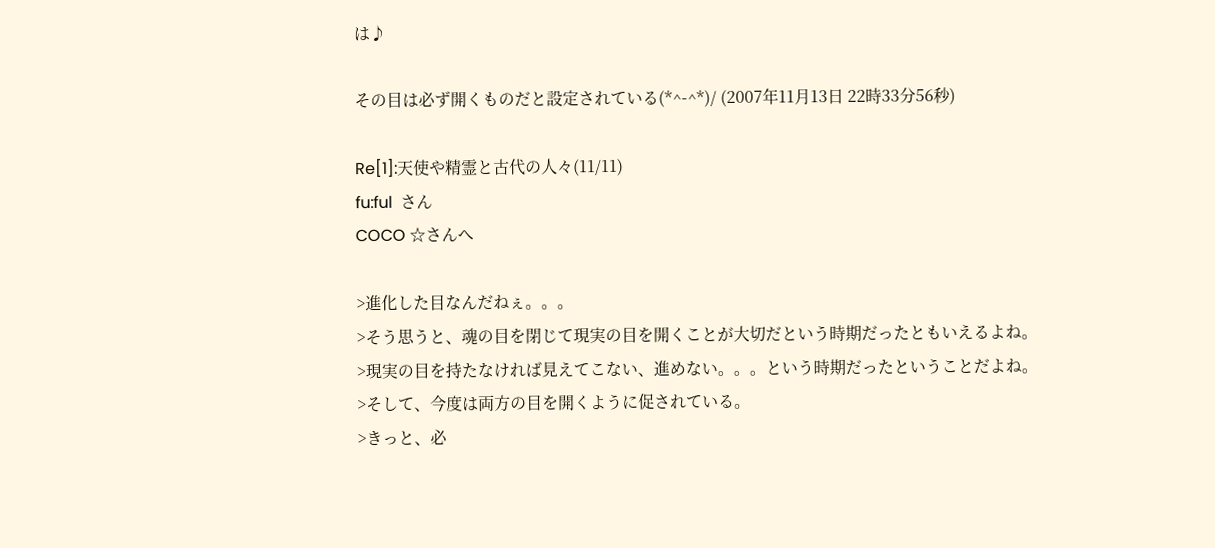は♪

その目は必ず開くものだと設定されている(*^-^*)/ (2007年11月13日 22時33分56秒)

Re[1]:天使や精霊と古代の人々(11/11)
fu:ful  さん
COCO ☆さんへ

>進化した目なんだねぇ。。。
>そう思うと、魂の目を閉じて現実の目を開くことが大切だという時期だったともいえるよね。
>現実の目を持たなければ見えてこない、進めない。。。という時期だったということだよね。
>そして、今度は両方の目を開くように促されている。
>きっと、必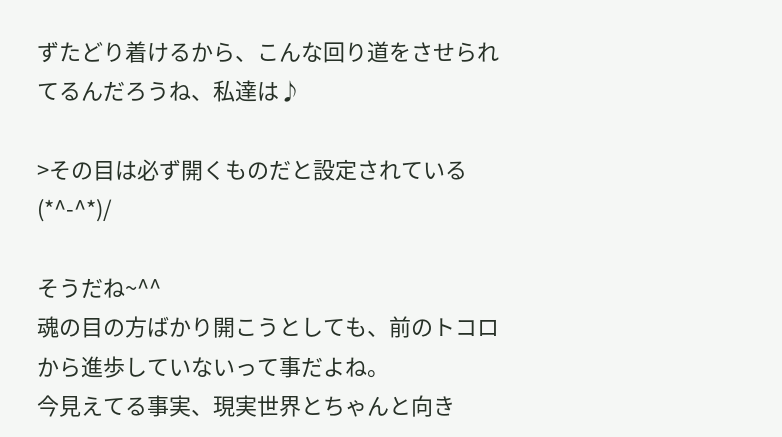ずたどり着けるから、こんな回り道をさせられてるんだろうね、私達は♪

>その目は必ず開くものだと設定されている(*^-^*)/

そうだね~^^
魂の目の方ばかり開こうとしても、前のトコロから進歩していないって事だよね。
今見えてる事実、現実世界とちゃんと向き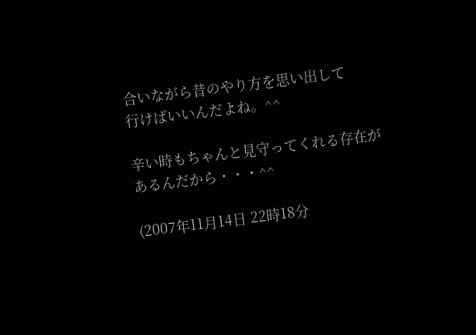合いながら昔のやり方を思い出して
行けばいいんだよね。^^

辛い時もちゃんと見守ってくれる存在があるんだから・・・^^

(2007年11月14日 22時18分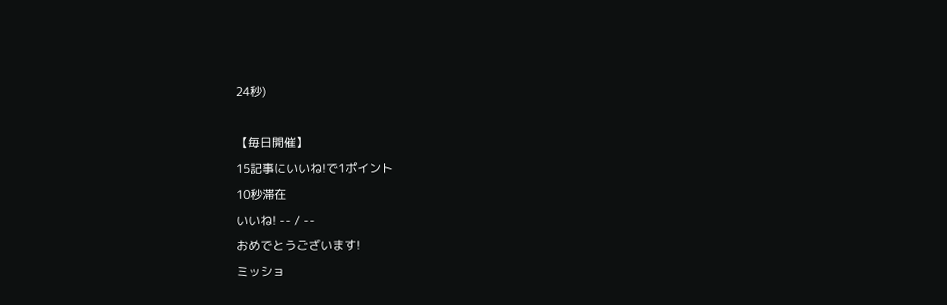24秒)

【毎日開催】
15記事にいいね!で1ポイント
10秒滞在
いいね! -- / --
おめでとうございます!
ミッショ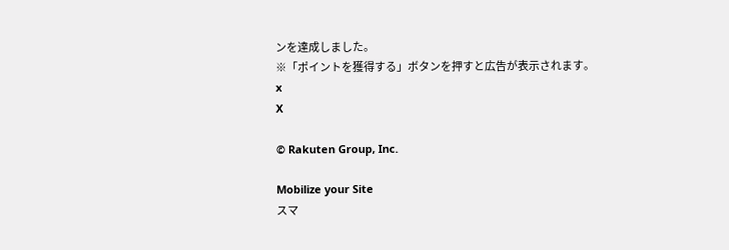ンを達成しました。
※「ポイントを獲得する」ボタンを押すと広告が表示されます。
x
X

© Rakuten Group, Inc.

Mobilize your Site
スマ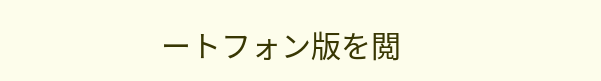ートフォン版を閲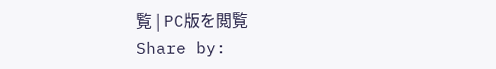覧 | PC版を閲覧
Share by: